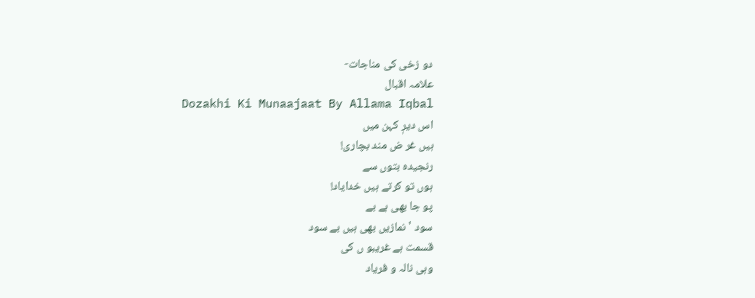دو زخی کی مناجات-
علامہ اقبال
Dozakhi Ki Munaajaat By Allama Iqbal
اس دیرٖ کہن میں
ہیں غر ض مند بچاری!
رنجیدہ بتوں سے
ہوں تو کرتے ہیں خدایاد!
پو جا بھی ہے بے
سود 'نمازیں بھی ہیں بے سود
قسمت ہے غریبو ں کی
وہی نالہ و فریاد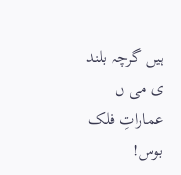ہیں گرچہ بلند ی می ں عماراتِ فلک بوس!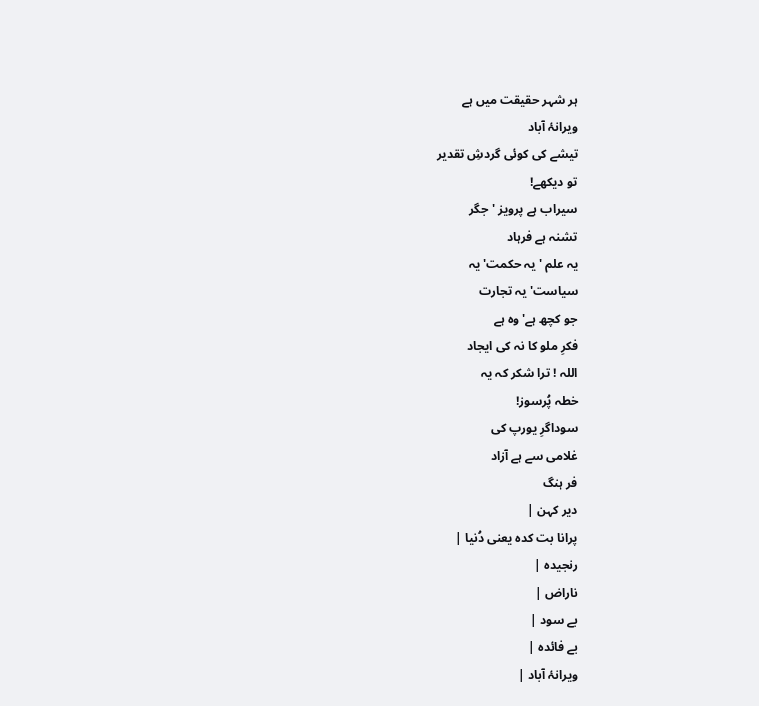ہر شہر حقیقت میں ہے
ویرانۂ آباد
تیشے کی کوئی گردشِ تقدیر
تو دیکھے!
سیراب ہے پرویز 'جگر
تشنہ ہے فرہاد
یہ علم 'یہ حکمت'یہ
سیاست' یہ تجارت
جو کچھ ہے' وہ ہے
فکرِ ملو کا نہ کی ایجاد
اللہ ! ترا شکر کہ یہ
خطہ پُرسوز!
سوداگرِ یورپ کی
غلامی سے ہے آزاد
فر ہنگ
دیر کہن |
پرانا بت کدہ یعنی دُنیا |
رنجیدہ |
ناراض |
بے سود |
بے فائدہ |
ویرانۂ آباد |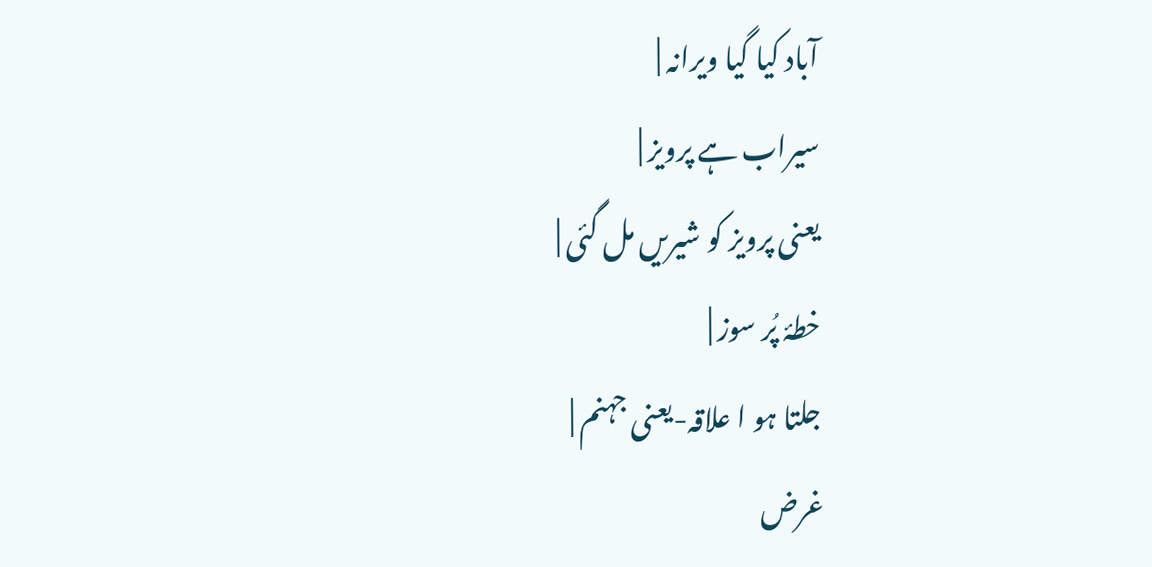آباد کیا گیا ویرانہ |
سیراب ہے پرویز |
یعنی پرویز کو شیریں مل گئی |
خطۂ پُر سوز |
جلتا ہو ا علاقہ-یعنی جہنم |
غرض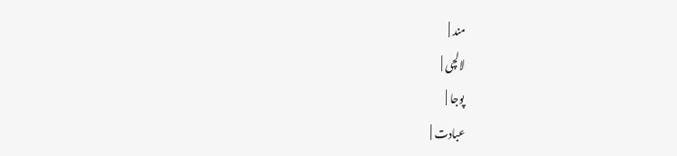مند |
لالچی |
پوجا |
عبادت |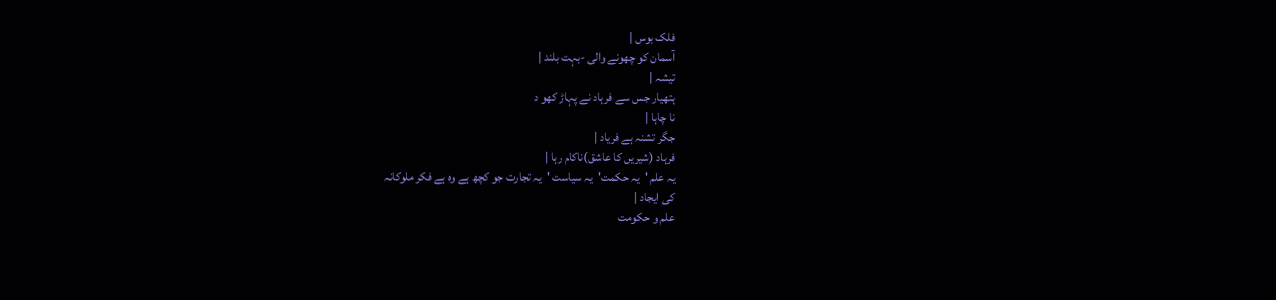فلک بوس |
آسمان کو چھونے والی -بہت بلند |
تیشہ |
ہتھیار جس سے فرہاد نے پہاڑ کھو د
نا چاہا |
جگر تشنہ ہے فریاد |
فرہاد (شیریں کا عاشق)ناکام رہا |
یہ علم 'یہ حکمت'یہ سیاست 'یہ تجارت جو کچھ ہے وہ ہے فکر ملوکانہ
کی ایجاد |
علم و حکومت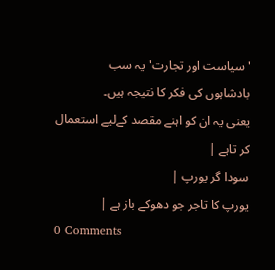'سیاست اور تجارت'یہ سب
بادشاہوں کی فکر کا نتیجہ ہیں۔
یعنی یہ ان کو اہنے مقصد کےلیے استعمال
کر تاہے |
سودا گر یورپ |
یورپ کا تاجر جو دھوکے باز ہے |
0 Comments